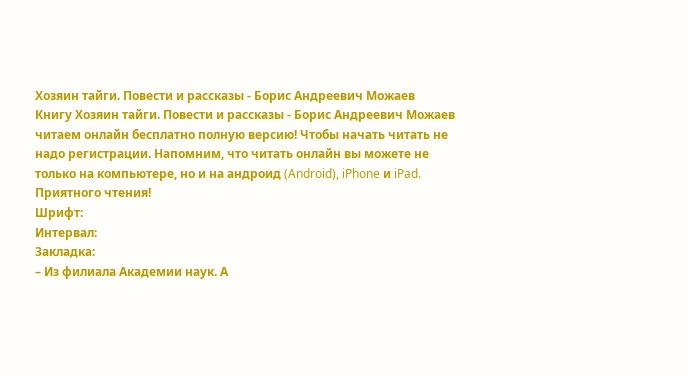Хозяин тайги. Повести и рассказы - Борис Андреевич Можаев
Книгу Хозяин тайги. Повести и рассказы - Борис Андреевич Можаев читаем онлайн бесплатно полную версию! Чтобы начать читать не надо регистрации. Напомним, что читать онлайн вы можете не только на компьютере, но и на андроид (Android), iPhone и iPad. Приятного чтения!
Шрифт:
Интервал:
Закладка:
– Из филиала Академии наук. А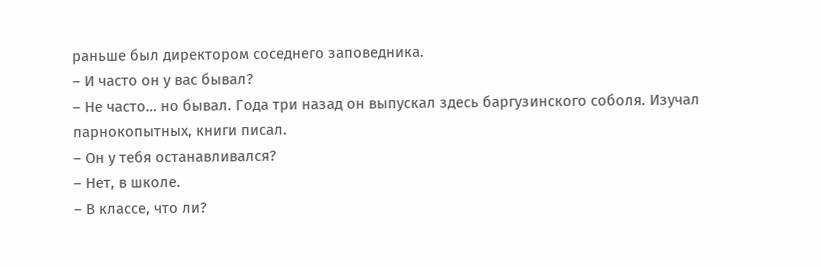раньше был директором соседнего заповедника.
– И часто он у вас бывал?
– Не часто… но бывал. Года три назад он выпускал здесь баргузинского соболя. Изучал парнокопытных, книги писал.
– Он у тебя останавливался?
– Нет, в школе.
– В классе, что ли?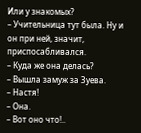Или у знакомых?
– Учительница тут была. Ну и он при ней, значит, приспосабливался.
– Куда же она делась?
– Вышла замуж за Зуева.
– Настя!
– Она.
– Вот оно что!..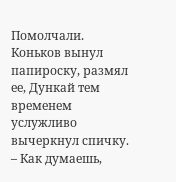Помолчали. Коньков вынул папироску, размял ее, Дункай тем временем услужливо вычеркнул спичку.
– Как думаешь,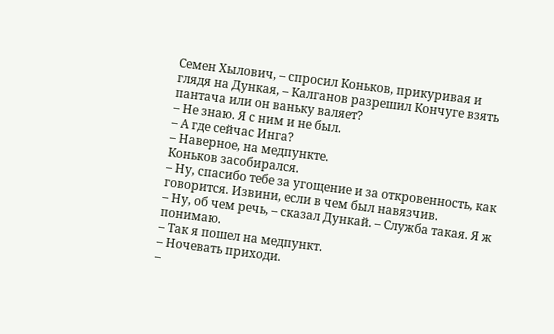Семен Хылович, – спросил Коньков, прикуривая и глядя на Дункая, – Калганов разрешил Кончуге взять пантача или он ваньку валяет?
– Не знаю. Я с ним и не был.
– А где сейчас Инга?
– Наверное, на медпункте.
Коньков засобирался.
– Ну, спасибо тебе за угощение и за откровенность, как говорится. Извини, если в чем был навязчив.
– Ну, об чем речь, – сказал Дункай. – Служба такая. Я ж понимаю.
– Так я пошел на медпункт.
– Ночевать приходи.
–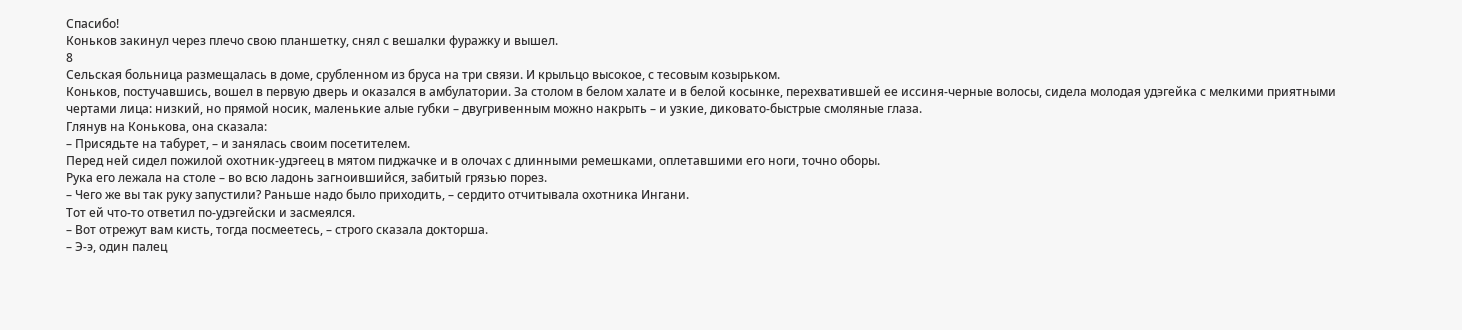Спасибо!
Коньков закинул через плечо свою планшетку, снял с вешалки фуражку и вышел.
8
Сельская больница размещалась в доме, срубленном из бруса на три связи. И крыльцо высокое, с тесовым козырьком.
Коньков, постучавшись, вошел в первую дверь и оказался в амбулатории. За столом в белом халате и в белой косынке, перехватившей ее иссиня-черные волосы, сидела молодая удэгейка с мелкими приятными чертами лица: низкий, но прямой носик, маленькие алые губки – двугривенным можно накрыть – и узкие, диковато-быстрые смоляные глаза.
Глянув на Конькова, она сказала:
– Присядьте на табурет, – и занялась своим посетителем.
Перед ней сидел пожилой охотник-удэгеец в мятом пиджачке и в олочах с длинными ремешками, оплетавшими его ноги, точно оборы.
Рука его лежала на столе – во всю ладонь загноившийся, забитый грязью порез.
– Чего же вы так руку запустили? Раньше надо было приходить, – сердито отчитывала охотника Ингани.
Тот ей что-то ответил по-удэгейски и засмеялся.
– Вот отрежут вам кисть, тогда посмеетесь, – строго сказала докторша.
– Э-э, один палец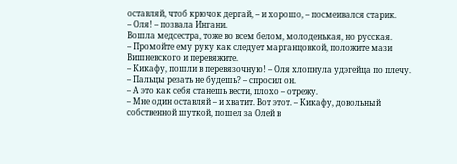оставляй, чтоб крючок дергай, – и хорошо, – посмеивался старик.
– Оля! – позвала Ингани.
Вошла медсестра, тоже во всем белом, молоденькая, но русская.
– Промойте ему руку как следует марганцовкой, положите мази Вишневского и перевяжите.
– Кикафу, пошли в перевязочную! – Оля хлопнула удэгейца по плечу.
– Пальцы резать не будешь? – спросил он.
– А это как себя станешь вести, плохо – отрежу.
– Мне один оставляй – и хватит. Вот этот. – Кикафу, довольный собственной шуткой, пошел за Олей в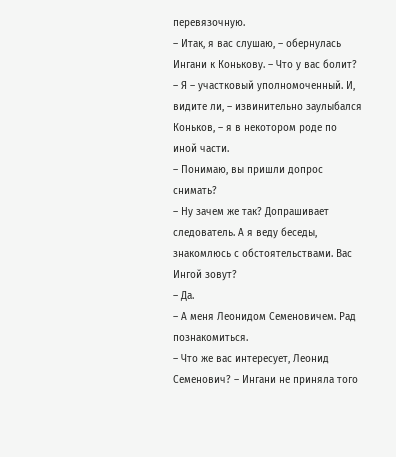перевязочную.
– Итак, я вас слушаю, – обернулась Ингани к Конькову. – Что у вас болит?
– Я – участковый уполномоченный. И, видите ли, – извинительно заулыбался Коньков, – я в некотором роде по иной части.
– Понимаю, вы пришли допрос снимать?
– Ну зачем же так? Допрашивает следователь. А я веду беседы, знакомлюсь с обстоятельствами. Вас Ингой зовут?
– Да.
– А меня Леонидом Семеновичем. Рад познакомиться.
– Что же вас интересует, Леонид Семенович? – Ингани не приняла того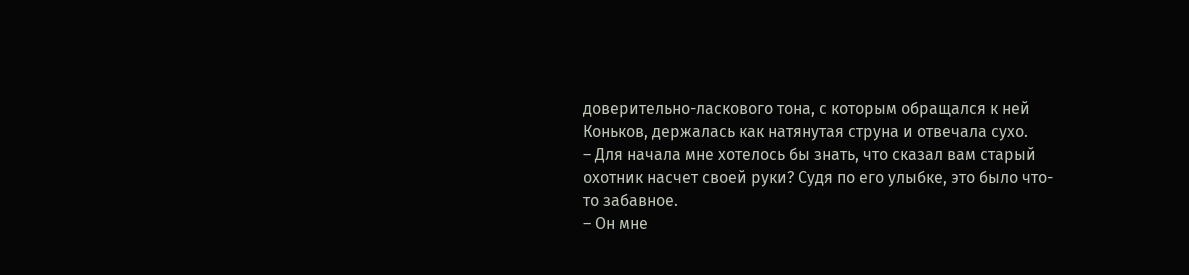доверительно-ласкового тона, с которым обращался к ней Коньков, держалась как натянутая струна и отвечала сухо.
– Для начала мне хотелось бы знать, что сказал вам старый охотник насчет своей руки? Судя по его улыбке, это было что-то забавное.
– Он мне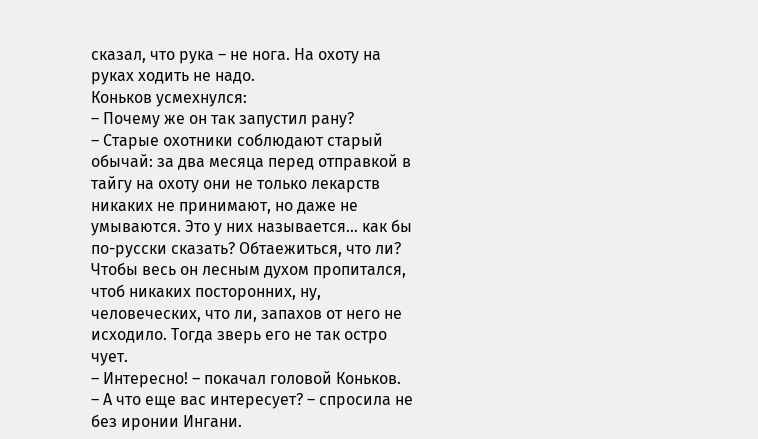сказал, что рука – не нога. На охоту на руках ходить не надо.
Коньков усмехнулся:
– Почему же он так запустил рану?
– Старые охотники соблюдают старый обычай: за два месяца перед отправкой в тайгу на охоту они не только лекарств никаких не принимают, но даже не умываются. Это у них называется… как бы по-русски сказать? Обтаежиться, что ли? Чтобы весь он лесным духом пропитался, чтоб никаких посторонних, ну, человеческих, что ли, запахов от него не исходило. Тогда зверь его не так остро чует.
– Интересно! – покачал головой Коньков.
– А что еще вас интересует? – спросила не без иронии Ингани.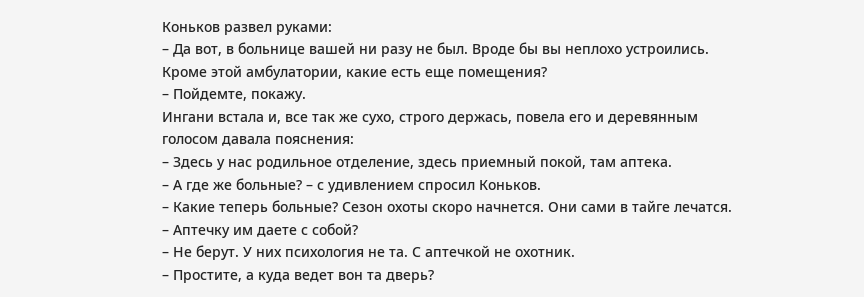Коньков развел руками:
– Да вот, в больнице вашей ни разу не был. Вроде бы вы неплохо устроились. Кроме этой амбулатории, какие есть еще помещения?
– Пойдемте, покажу.
Ингани встала и, все так же сухо, строго держась, повела его и деревянным голосом давала пояснения:
– Здесь у нас родильное отделение, здесь приемный покой, там аптека.
– А где же больные? – с удивлением спросил Коньков.
– Какие теперь больные? Сезон охоты скоро начнется. Они сами в тайге лечатся.
– Аптечку им даете с собой?
– Не берут. У них психология не та. С аптечкой не охотник.
– Простите, а куда ведет вон та дверь?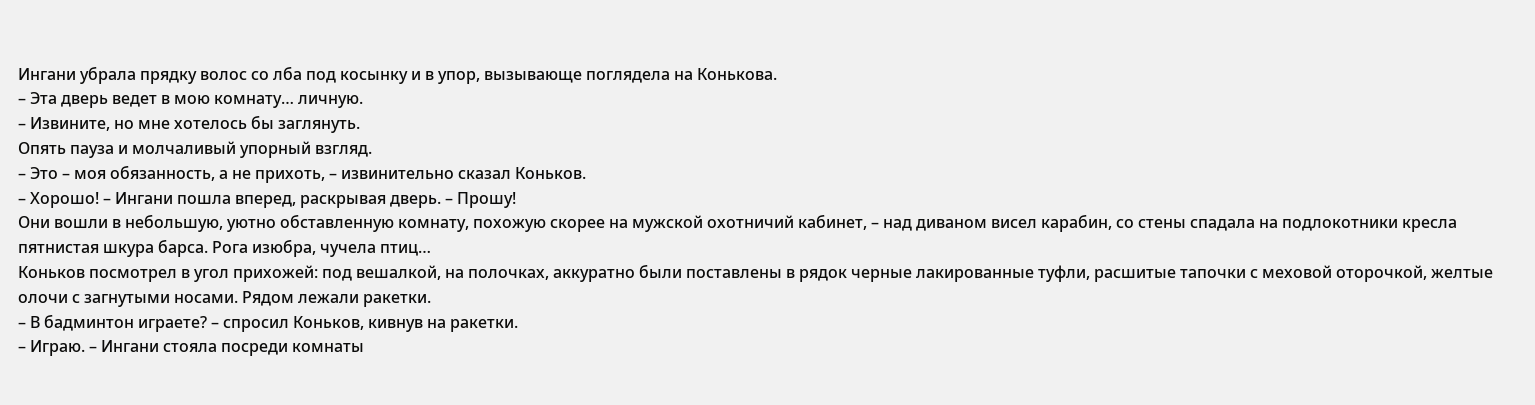Ингани убрала прядку волос со лба под косынку и в упор, вызывающе поглядела на Конькова.
– Эта дверь ведет в мою комнату… личную.
– Извините, но мне хотелось бы заглянуть.
Опять пауза и молчаливый упорный взгляд.
– Это – моя обязанность, а не прихоть, – извинительно сказал Коньков.
– Хорошо! – Ингани пошла вперед, раскрывая дверь. – Прошу!
Они вошли в небольшую, уютно обставленную комнату, похожую скорее на мужской охотничий кабинет, – над диваном висел карабин, со стены спадала на подлокотники кресла пятнистая шкура барса. Рога изюбра, чучела птиц…
Коньков посмотрел в угол прихожей: под вешалкой, на полочках, аккуратно были поставлены в рядок черные лакированные туфли, расшитые тапочки с меховой оторочкой, желтые олочи с загнутыми носами. Рядом лежали ракетки.
– В бадминтон играете? – спросил Коньков, кивнув на ракетки.
– Играю. – Ингани стояла посреди комнаты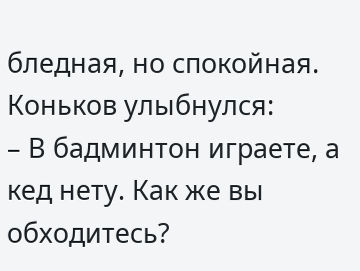бледная, но спокойная.
Коньков улыбнулся:
– В бадминтон играете, а кед нету. Как же вы обходитесь?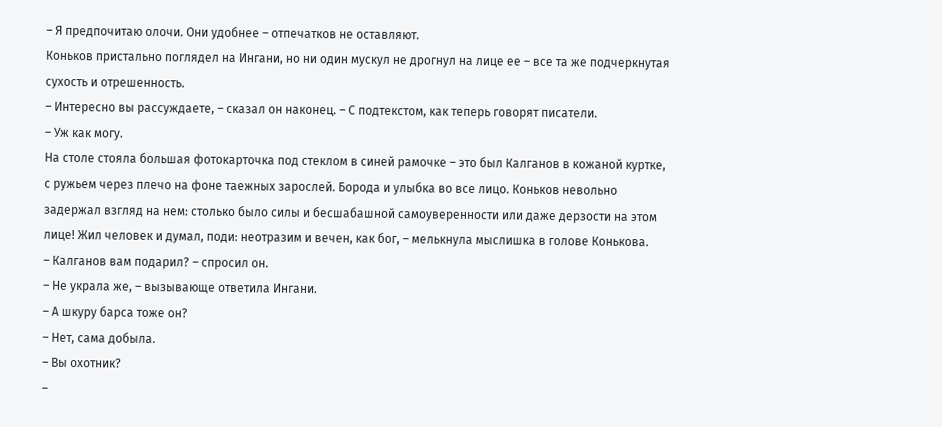– Я предпочитаю олочи. Они удобнее – отпечатков не оставляют.
Коньков пристально поглядел на Ингани, но ни один мускул не дрогнул на лице ее – все та же подчеркнутая сухость и отрешенность.
– Интересно вы рассуждаете, – сказал он наконец. – С подтекстом, как теперь говорят писатели.
– Уж как могу.
На столе стояла большая фотокарточка под стеклом в синей рамочке – это был Калганов в кожаной куртке, с ружьем через плечо на фоне таежных зарослей. Борода и улыбка во все лицо. Коньков невольно задержал взгляд на нем: столько было силы и бесшабашной самоуверенности или даже дерзости на этом лице! Жил человек и думал, поди: неотразим и вечен, как бог, – мелькнула мыслишка в голове Конькова.
– Калганов вам подарил? – спросил он.
– Не украла же, – вызывающе ответила Ингани.
– А шкуру барса тоже он?
– Нет, сама добыла.
– Вы охотник?
–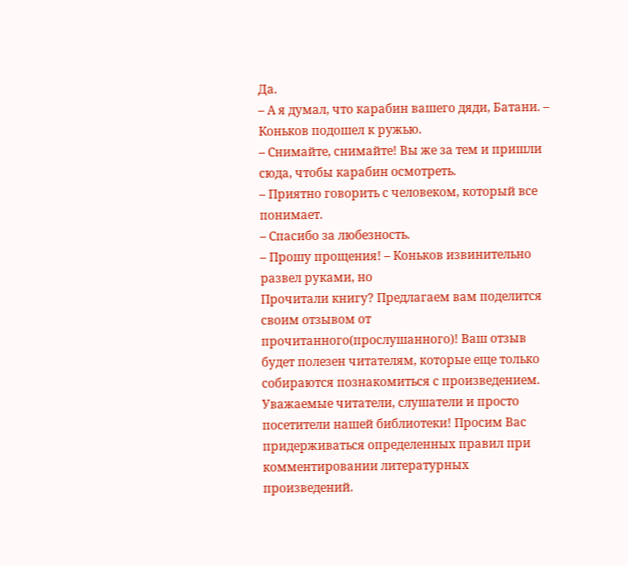Да.
– А я думал, что карабин вашего дяди, Батани. – Коньков подошел к ружью.
– Снимайте, снимайте! Вы же за тем и пришли сюда, чтобы карабин осмотреть.
– Приятно говорить с человеком, который все понимает.
– Спасибо за любезность.
– Прошу прощения! – Коньков извинительно развел руками, но
Прочитали книгу? Предлагаем вам поделится своим отзывом от прочитанного(прослушанного)! Ваш отзыв будет полезен читателям, которые еще только собираются познакомиться с произведением.
Уважаемые читатели, слушатели и просто посетители нашей библиотеки! Просим Вас придерживаться определенных правил при комментировании литературных произведений.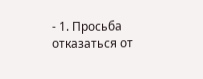- 1. Просьба отказаться от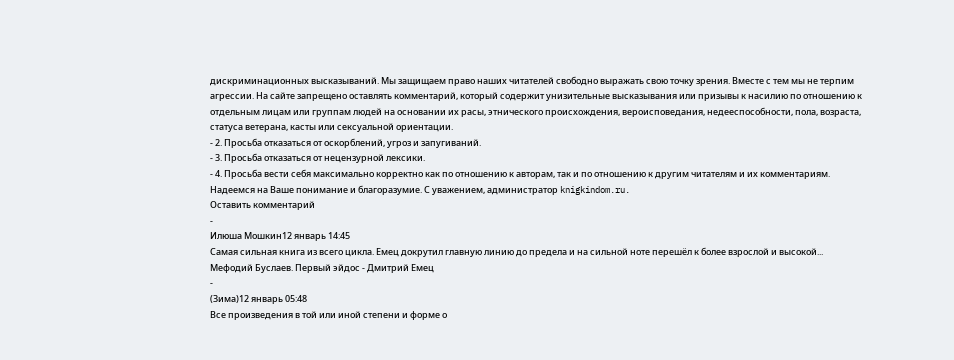дискриминационных высказываний. Мы защищаем право наших читателей свободно выражать свою точку зрения. Вместе с тем мы не терпим агрессии. На сайте запрещено оставлять комментарий, который содержит унизительные высказывания или призывы к насилию по отношению к отдельным лицам или группам людей на основании их расы, этнического происхождения, вероисповедания, недееспособности, пола, возраста, статуса ветерана, касты или сексуальной ориентации.
- 2. Просьба отказаться от оскорблений, угроз и запугиваний.
- 3. Просьба отказаться от нецензурной лексики.
- 4. Просьба вести себя максимально корректно как по отношению к авторам, так и по отношению к другим читателям и их комментариям.
Надеемся на Ваше понимание и благоразумие. С уважением, администратор knigkindom.ru.
Оставить комментарий
-
Илюша Мошкин12 январь 14:45
Самая сильная книга из всего цикла. Емец докрутил главную линию до предела и на сильной ноте перешёл к более взрослой и высокой...
Мефодий Буслаев. Первый эйдос - Дмитрий Емец
-
(Зима)12 январь 05:48
Все произведения в той или иной степени и форме о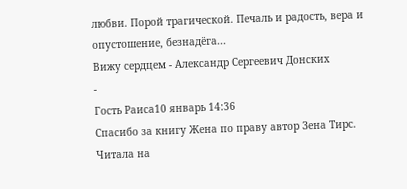любви. Порой трагической. Печаль и радость, вера и опустошение, безнадёга...
Вижу сердцем - Александр Сергеевич Донских
-
Гость Раиса10 январь 14:36
Спасибо за книгу Жена по праву автор Зена Тирс. Читала на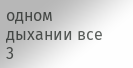одном дыхании все 3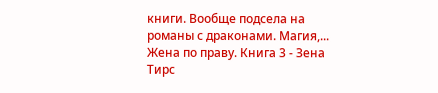книги. Вообще подсела на романы с драконами. Магия,...
Жена по праву. Книга 3 - Зена Тирс